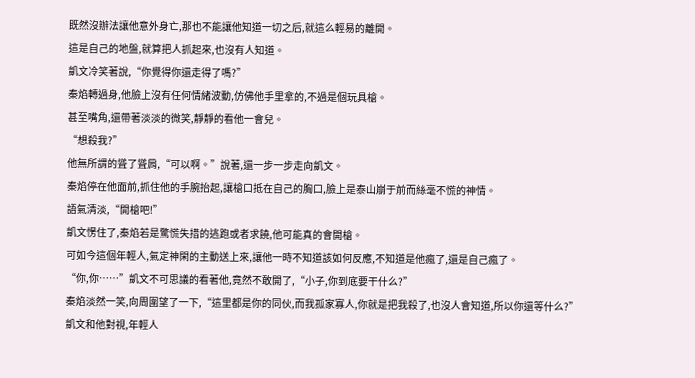既然沒辦法讓他意外身亡,那也不能讓他知道一切之后,就這么輕易的離開。
這是自己的地盤,就算把人抓起來,也沒有人知道。
凱文冷笑著說,“你覺得你還走得了嗎?”
秦焰轉過身,他臉上沒有任何情緒波動,仿佛他手里拿的,不過是個玩具槍。
甚至嘴角,還帶著淡淡的微笑,靜靜的看他一會兒。
“想殺我?”
他無所謂的聳了聳肩,“可以啊。”說著,還一步一步走向凱文。
秦焰停在他面前,抓住他的手腕抬起,讓槍口抵在自己的胸口,臉上是泰山崩于前而絲毫不慌的神情。
語氣清淡,“開槍吧!”
凱文愣住了,秦焰若是驚慌失措的逃跑或者求饒,他可能真的會開槍。
可如今這個年輕人,氣定神閑的主動送上來,讓他一時不知道該如何反應,不知道是他瘋了,還是自己瘋了。
“你,你……”凱文不可思議的看著他,竟然不敢開了,“小子,你到底要干什么?”
秦焰淡然一笑,向周圍望了一下,“這里都是你的同伙,而我孤家寡人,你就是把我殺了,也沒人會知道,所以你還等什么?”
凱文和他對視,年輕人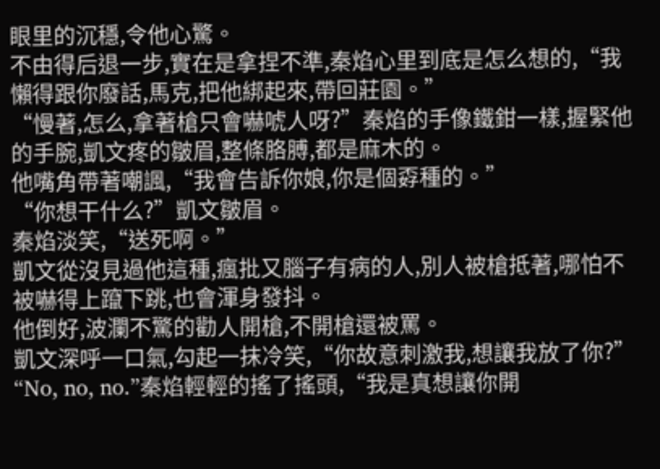眼里的沉穩,令他心驚。
不由得后退一步,實在是拿捏不準,秦焰心里到底是怎么想的,“我懶得跟你廢話,馬克,把他綁起來,帶回莊園。”
“慢著,怎么,拿著槍只會嚇唬人呀?”秦焰的手像鐵鉗一樣,握緊他的手腕,凱文疼的皺眉,整條胳膊,都是麻木的。
他嘴角帶著嘲諷,“我會告訴你娘,你是個孬種的。”
“你想干什么?”凱文皺眉。
秦焰淡笑,“送死啊。”
凱文從沒見過他這種,瘋批又腦子有病的人,別人被槍抵著,哪怕不被嚇得上躥下跳,也會渾身發抖。
他倒好,波瀾不驚的勸人開槍,不開槍還被罵。
凱文深呼一口氣,勾起一抹冷笑,“你故意刺激我,想讓我放了你?”
“No, no, no.”秦焰輕輕的搖了搖頭,“我是真想讓你開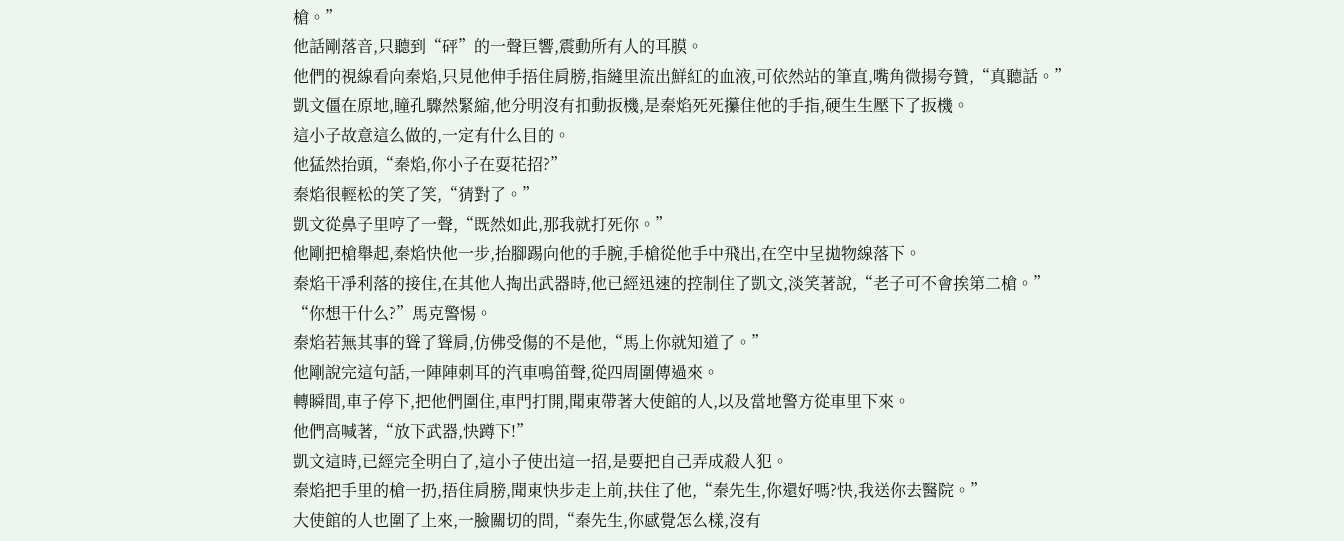槍。”
他話剛落音,只聽到“砰”的一聲巨響,震動所有人的耳膜。
他們的視線看向秦焰,只見他伸手捂住肩膀,指縫里流出鮮紅的血液,可依然站的筆直,嘴角微揚夸贊,“真聽話。”
凱文僵在原地,瞳孔驟然緊縮,他分明沒有扣動扳機,是秦焰死死攥住他的手指,硬生生壓下了扳機。
這小子故意這么做的,一定有什么目的。
他猛然抬頭,“秦焰,你小子在耍花招?”
秦焰很輕松的笑了笑,“猜對了。”
凱文從鼻子里哼了一聲,“既然如此,那我就打死你。”
他剛把槍舉起,秦焰快他一步,抬腳踢向他的手腕,手槍從他手中飛出,在空中呈拋物線落下。
秦焰干凈利落的接住,在其他人掏出武器時,他已經迅速的控制住了凱文,淡笑著說,“老子可不會挨第二槍。”
“你想干什么?”馬克警惕。
秦焰若無其事的聳了聳肩,仿佛受傷的不是他,“馬上你就知道了。”
他剛說完這句話,一陣陣刺耳的汽車鳴笛聲,從四周圍傳過來。
轉瞬間,車子停下,把他們圍住,車門打開,聞東帶著大使館的人,以及當地警方從車里下來。
他們高喊著,“放下武器,快蹲下!”
凱文這時,已經完全明白了,這小子使出這一招,是要把自己弄成殺人犯。
秦焰把手里的槍一扔,捂住肩膀,聞東快步走上前,扶住了他,“秦先生,你還好嗎?快,我送你去醫院。”
大使館的人也圍了上來,一臉關切的問,“秦先生,你感覺怎么樣,沒有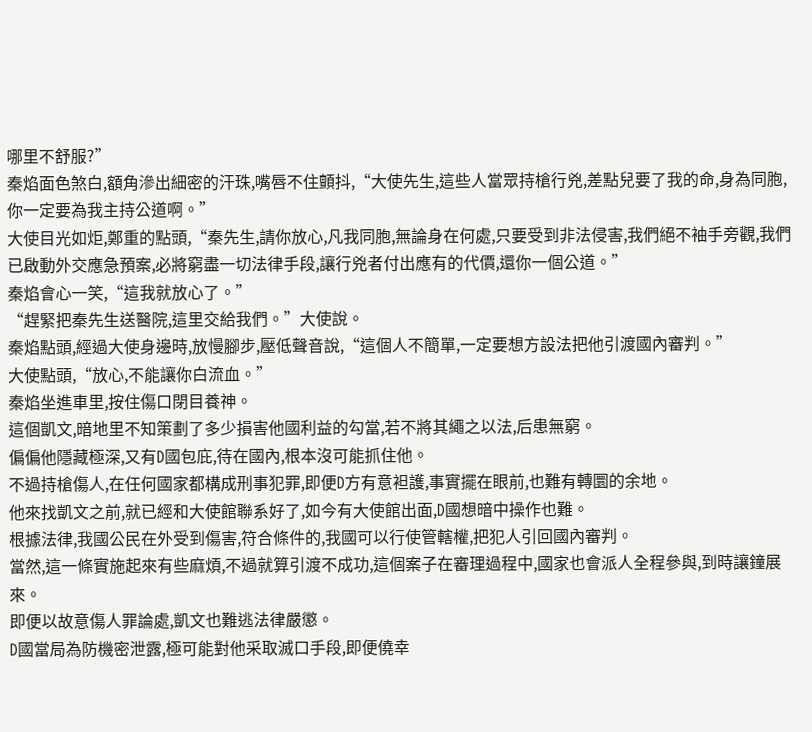哪里不舒服?”
秦焰面色煞白,額角滲出細密的汗珠,嘴唇不住顫抖,“大使先生,這些人當眾持槍行兇,差點兒要了我的命,身為同胞,你一定要為我主持公道啊。”
大使目光如炬,鄭重的點頭,“秦先生,請你放心,凡我同胞,無論身在何處,只要受到非法侵害,我們絕不袖手旁觀,我們已啟動外交應急預案,必將窮盡一切法律手段,讓行兇者付出應有的代價,還你一個公道。”
秦焰會心一笑,“這我就放心了。”
“趕緊把秦先生送醫院,這里交給我們。”大使說。
秦焰點頭,經過大使身邊時,放慢腳步,壓低聲音說,“這個人不簡單,一定要想方設法把他引渡國內審判。”
大使點頭,“放心,不能讓你白流血。”
秦焰坐進車里,按住傷口閉目養神。
這個凱文,暗地里不知策劃了多少損害他國利益的勾當,若不將其繩之以法,后患無窮。
偏偏他隱藏極深,又有D國包庇,待在國內,根本沒可能抓住他。
不過持槍傷人,在任何國家都構成刑事犯罪,即便D方有意袒護,事實擺在眼前,也難有轉圜的余地。
他來找凱文之前,就已經和大使館聯系好了,如今有大使館出面,D國想暗中操作也難。
根據法律,我國公民在外受到傷害,符合條件的,我國可以行使管轄權,把犯人引回國內審判。
當然,這一條實施起來有些麻煩,不過就算引渡不成功,這個案子在審理過程中,國家也會派人全程參與,到時讓鐘展來。
即便以故意傷人罪論處,凱文也難逃法律嚴懲。
D國當局為防機密泄露,極可能對他采取滅口手段,即便僥幸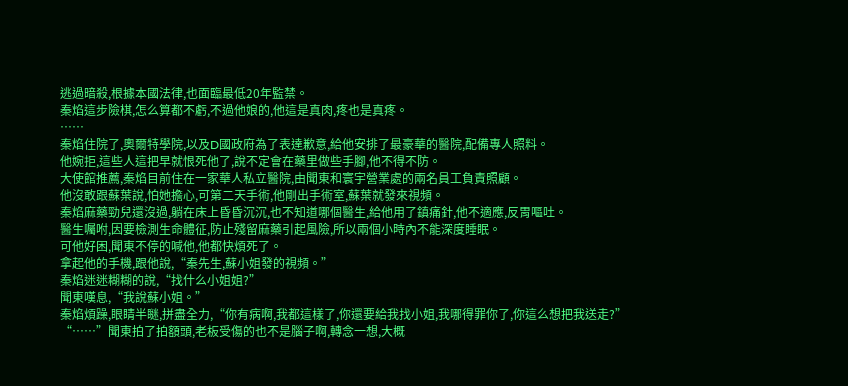逃過暗殺,根據本國法律,也面臨最低20年監禁。
秦焰這步險棋,怎么算都不虧,不過他娘的,他這是真肉,疼也是真疼。
……
秦焰住院了,奧爾特學院,以及D國政府為了表達歉意,給他安排了最豪華的醫院,配備專人照料。
他婉拒,這些人這把早就恨死他了,說不定會在藥里做些手腳,他不得不防。
大使館推薦,秦焰目前住在一家華人私立醫院,由聞東和寰宇營業處的兩名員工負責照顧。
他沒敢跟蘇葉說,怕她擔心,可第二天手術,他剛出手術室,蘇葉就發來視頻。
秦焰麻藥勁兒還沒過,躺在床上昏昏沉沉,也不知道哪個醫生,給他用了鎮痛針,他不適應,反胃嘔吐。
醫生囑咐,因要檢測生命體征,防止殘留麻藥引起風險,所以兩個小時內不能深度睡眠。
可他好困,聞東不停的喊他,他都快煩死了。
拿起他的手機,跟他說,“秦先生,蘇小姐發的視頻。”
秦焰迷迷糊糊的說,“找什么小姐姐?”
聞東嘆息,“我說蘇小姐。”
秦焰煩躁,眼睛半瞇,拼盡全力,“你有病啊,我都這樣了,你還要給我找小姐,我哪得罪你了,你這么想把我送走?”
“……”聞東拍了拍額頭,老板受傷的也不是腦子啊,轉念一想,大概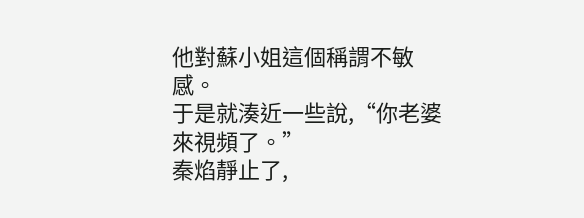他對蘇小姐這個稱謂不敏感。
于是就湊近一些說,“你老婆來視頻了。”
秦焰靜止了,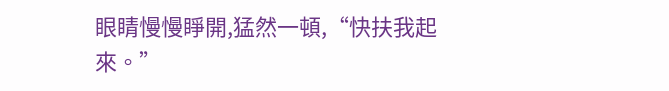眼睛慢慢睜開,猛然一頓,“快扶我起來。”